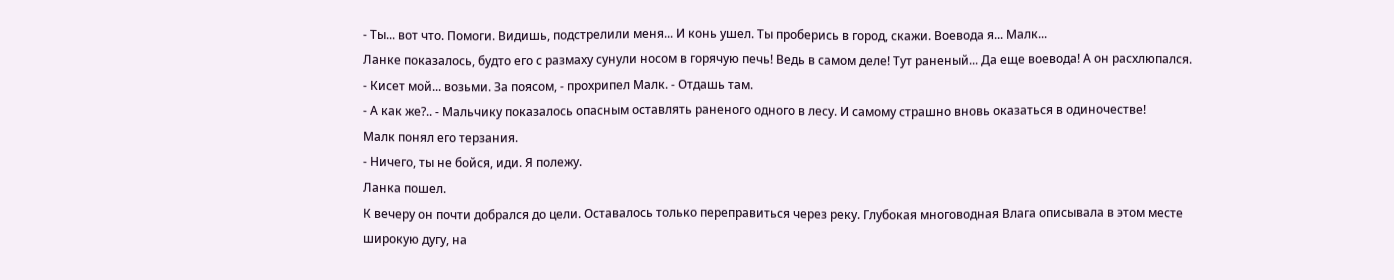- Ты... вот что. Помоги. Видишь, подстрелили меня... И конь ушел. Ты проберись в город, скажи. Воевода я... Малк...
Ланке показалось, будто его с размаху сунули носом в горячую печь! Ведь в самом деле! Тут раненый... Да еще воевода! А он расхлюпался.
- Кисет мой... возьми. За поясом, - прохрипел Малк. - Отдашь там.
- А как же?.. - Мальчику показалось опасным оставлять раненого одного в лесу. И самому страшно вновь оказаться в одиночестве!
Малк понял его терзания.
- Ничего, ты не бойся, иди. Я полежу.
Ланка пошел.
К вечеру он почти добрался до цели. Оставалось только переправиться через реку. Глубокая многоводная Влага описывала в этом месте широкую дугу, на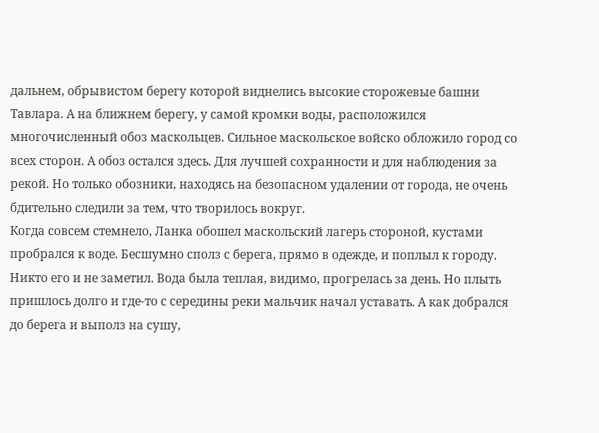дальнем, обрывистом берегу которой виднелись высокие сторожевые башни Тавлара. А на ближнем берегу, у самой кромки воды, расположился многочисленный обоз маскольцев. Сильное маскольское войско обложило город со всех сторон. А обоз остался здесь. Для лучшей сохранности и для наблюдения за рекой. Но только обозники, находясь на безопасном удалении от города, не очень бдительно следили за тем, что творилось вокруг.
Когда совсем стемнело, Ланка обошел маскольский лагерь стороной, кустами пробрался к воде. Бесшумно сполз с берега, прямо в одежде, и поплыл к городу. Никто его и не заметил. Вода была теплая, видимо, прогрелась за день. Но плыть пришлось долго и где-то с середины реки мальчик начал уставать. А как добрался до берега и выполз на сушу,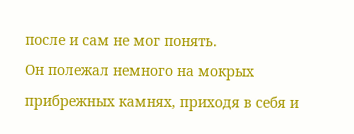после и сам не мог понять.
Он полежал немного на мокрых прибрежных камнях, приходя в себя и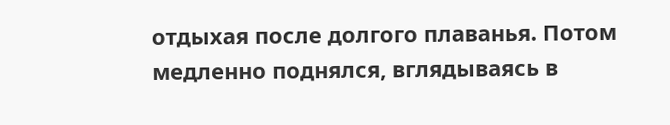отдыхая после долгого плаванья. Потом медленно поднялся, вглядываясь в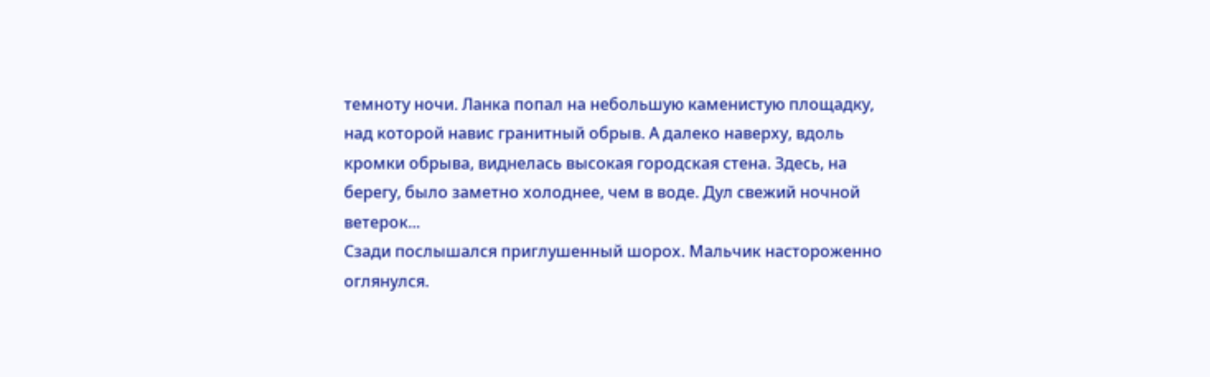темноту ночи. Ланка попал на небольшую каменистую площадку, над которой навис гранитный обрыв. А далеко наверху, вдоль кромки обрыва, виднелась высокая городская стена. Здесь, на берегу, было заметно холоднее, чем в воде. Дул свежий ночной ветерок...
Сзади послышался приглушенный шорох. Мальчик настороженно оглянулся.